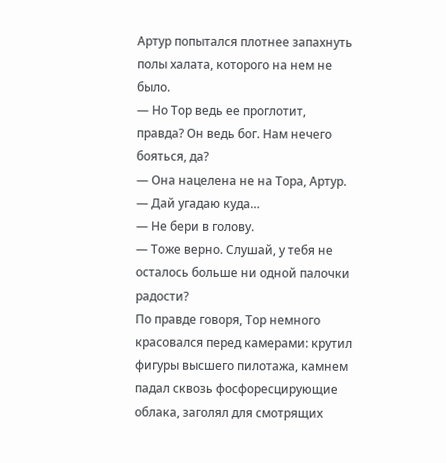Артур попытался плотнее запахнуть полы халата, которого на нем не было.
— Но Тор ведь ее проглотит, правда? Он ведь бог. Нам нечего бояться, да?
— Она нацелена не на Тора, Артур.
— Дай угадаю куда…
— Не бери в голову.
— Тоже верно. Слушай, у тебя не осталось больше ни одной палочки радости?
По правде говоря, Тор немного красовался перед камерами: крутил фигуры высшего пилотажа, камнем падал сквозь фосфоресцирующие облака, заголял для смотрящих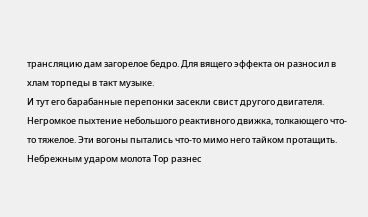трансляцию дам загорелое бедро. Для вящего эффекта он разносил в хлам торпеды в такт музыке.
И тут его барабанные перепонки засекли свист другого двигателя. Негромкое пыхтение небольшого реактивного движка, толкающего что-то тяжелое. Эти вогоны пытались что-то мимо него тайком протащить.
Небрежным ударом молота Тор разнес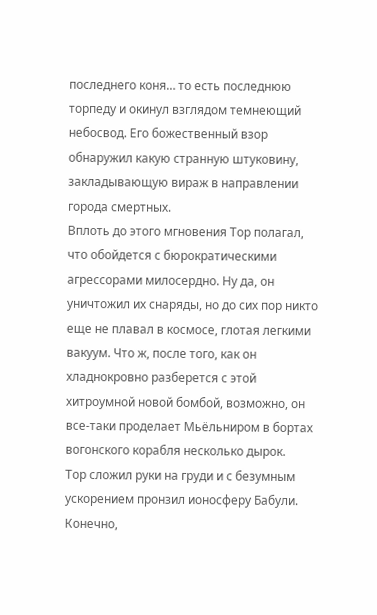последнего коня… то есть последнюю торпеду и окинул взглядом темнеющий небосвод. Его божественный взор обнаружил какую странную штуковину, закладывающую вираж в направлении города смертных.
Вплоть до этого мгновения Тор полагал, что обойдется с бюрократическими агрессорами милосердно. Ну да, он уничтожил их снаряды, но до сих пор никто еще не плавал в космосе, глотая легкими вакуум. Что ж, после того, как он хладнокровно разберется с этой хитроумной новой бомбой, возможно, он все-таки проделает Мьёльниром в бортах вогонского корабля несколько дырок.
Тор сложил руки на груди и с безумным ускорением пронзил ионосферу Бабули. Конечно,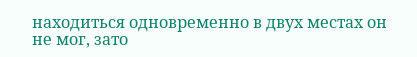находиться одновременно в двух местах он не мог, зато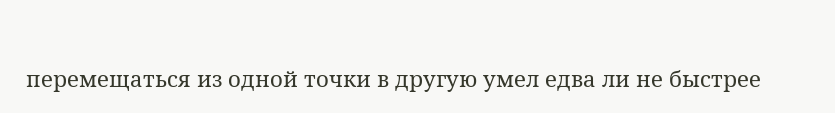перемещаться из одной точки в другую умел едва ли не быстрее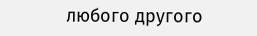любого другого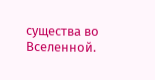существа во Вселенной.